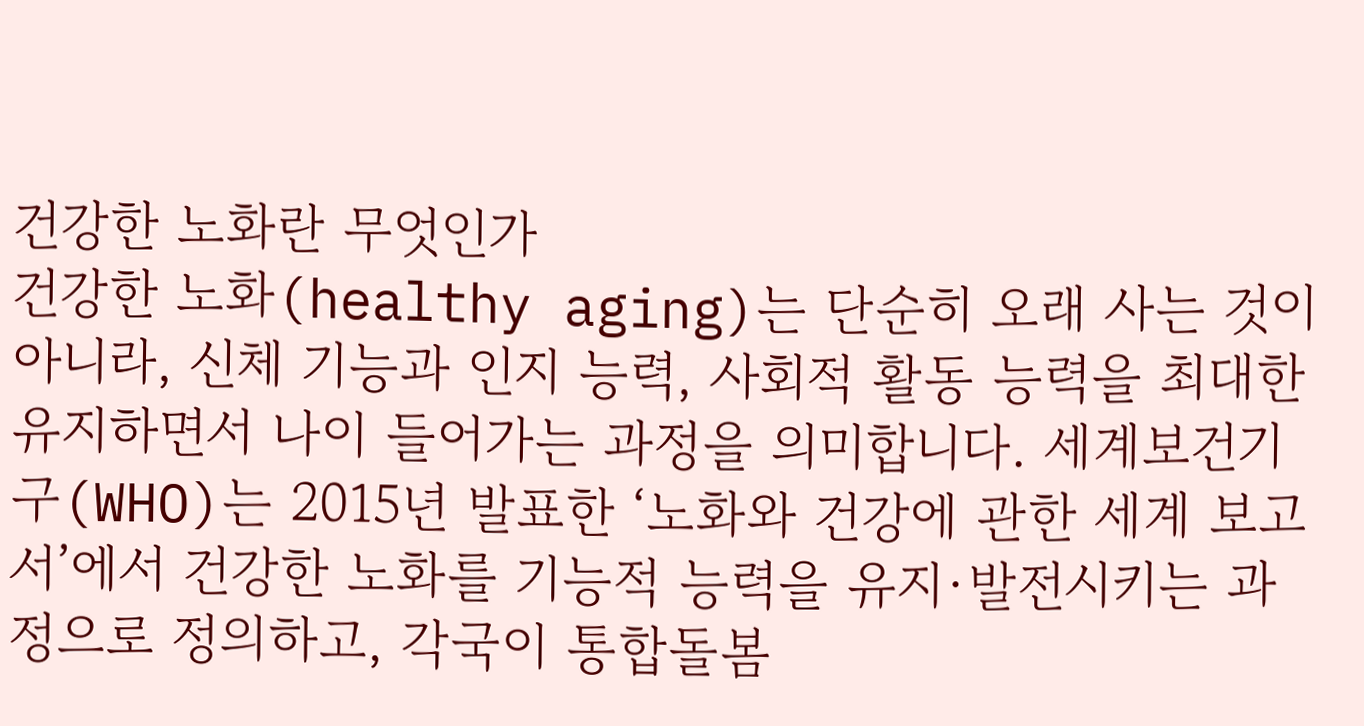건강한 노화란 무엇인가
건강한 노화(healthy aging)는 단순히 오래 사는 것이 아니라, 신체 기능과 인지 능력, 사회적 활동 능력을 최대한 유지하면서 나이 들어가는 과정을 의미합니다. 세계보건기구(WHO)는 2015년 발표한 ‘노화와 건강에 관한 세계 보고서’에서 건강한 노화를 기능적 능력을 유지·발전시키는 과정으로 정의하고, 각국이 통합돌봄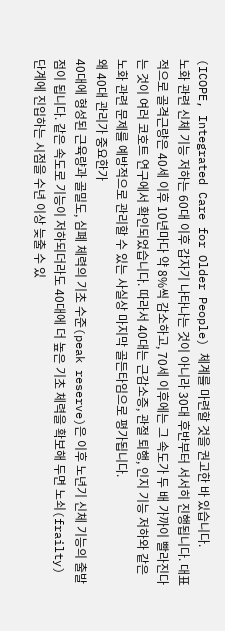(ICOPE, Integrated Care for Older People) 체계를 마련할 것을 권고한 바 있습니다.
노화 관련 신체 기능 저하는 60대 이후 갑자기 나타나는 것이 아니라 30대 후반부터 서서히 진행됩니다. 대표적으로 골격근량은 40세 이후 10년마다 약 8%씩 감소하고, 70세 이후에는 그 속도가 두 배 가까이 빨라진다는 것이 여러 코호트 연구에서 확인되었습니다. 따라서 40대는 근감소증, 관절 퇴행, 인지 기능 저하와 같은 노화 관련 문제를 예방적으로 관리할 수 있는 사실상 마지막 골든타임으로 평가됩니다.
왜 40대 관리가 중요한가
40대에 형성된 근육량과 골밀도, 심폐 체력의 기초 수준(peak reserve)은 이후 노년기 신체 기능의 출발점이 됩니다. 같은 속도로 기능이 저하되더라도 40대에 더 높은 기초 체력을 확보해 두면 노쇠(frailty) 단계에 진입하는 시점을 수년 이상 늦출 수 있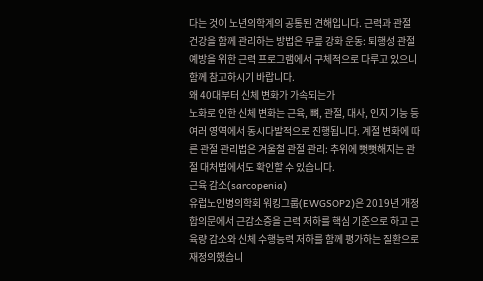다는 것이 노년의학계의 공통된 견해입니다. 근력과 관절 건강을 함께 관리하는 방법은 무릎 강화 운동: 퇴행성 관절 예방을 위한 근력 프로그램에서 구체적으로 다루고 있으니 함께 참고하시기 바랍니다.
왜 40대부터 신체 변화가 가속되는가
노화로 인한 신체 변화는 근육, 뼈, 관절, 대사, 인지 기능 등 여러 영역에서 동시다발적으로 진행됩니다. 계절 변화에 따른 관절 관리법은 겨울철 관절 관리: 추위에 뻣뻣해지는 관절 대처법에서도 확인할 수 있습니다.
근육 감소(sarcopenia)
유럽노인병의학회 워킹그룹(EWGSOP2)은 2019년 개정 합의문에서 근감소증을 근력 저하를 핵심 기준으로 하고 근육량 감소와 신체 수행능력 저하를 함께 평가하는 질환으로 재정의했습니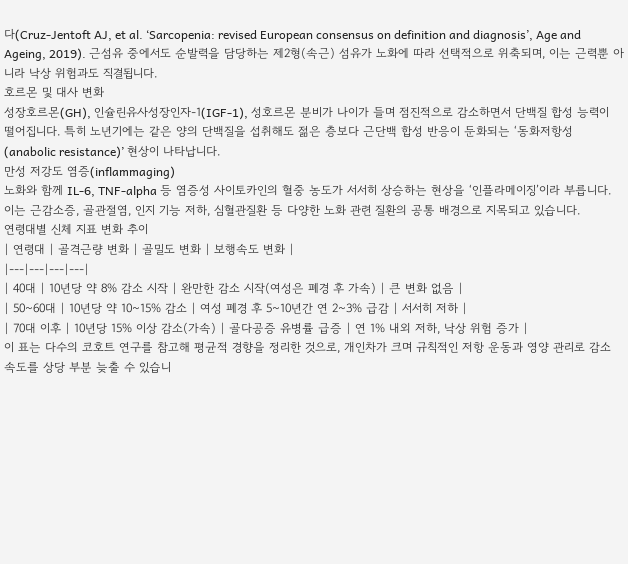다(Cruz-Jentoft AJ, et al. ‘Sarcopenia: revised European consensus on definition and diagnosis’, Age and Ageing, 2019). 근섬유 중에서도 순발력을 담당하는 제2형(속근) 섬유가 노화에 따라 선택적으로 위축되며, 이는 근력뿐 아니라 낙상 위험과도 직결됩니다.
호르몬 및 대사 변화
성장호르몬(GH), 인슐린유사성장인자-1(IGF-1), 성호르몬 분비가 나이가 들며 점진적으로 감소하면서 단백질 합성 능력이 떨어집니다. 특히 노년기에는 같은 양의 단백질을 섭취해도 젊은 층보다 근단백 합성 반응이 둔화되는 ‘동화저항성(anabolic resistance)’ 현상이 나타납니다.
만성 저강도 염증(inflammaging)
노화와 함께 IL-6, TNF-alpha 등 염증성 사이토카인의 혈중 농도가 서서히 상승하는 현상을 ‘인플라메이징’이라 부릅니다. 이는 근감소증, 골관절염, 인지 기능 저하, 심혈관질환 등 다양한 노화 관련 질환의 공통 배경으로 지목되고 있습니다.
연령대별 신체 지표 변화 추이
| 연령대 | 골격근량 변화 | 골밀도 변화 | 보행속도 변화 |
|---|---|---|---|
| 40대 | 10년당 약 8% 감소 시작 | 완만한 감소 시작(여성은 폐경 후 가속) | 큰 변화 없음 |
| 50~60대 | 10년당 약 10~15% 감소 | 여성 폐경 후 5~10년간 연 2~3% 급감 | 서서히 저하 |
| 70대 이후 | 10년당 15% 이상 감소(가속) | 골다공증 유병률 급증 | 연 1% 내외 저하, 낙상 위험 증가 |
이 표는 다수의 코호트 연구를 참고해 평균적 경향을 정리한 것으로, 개인차가 크며 규칙적인 저항 운동과 영양 관리로 감소 속도를 상당 부분 늦출 수 있습니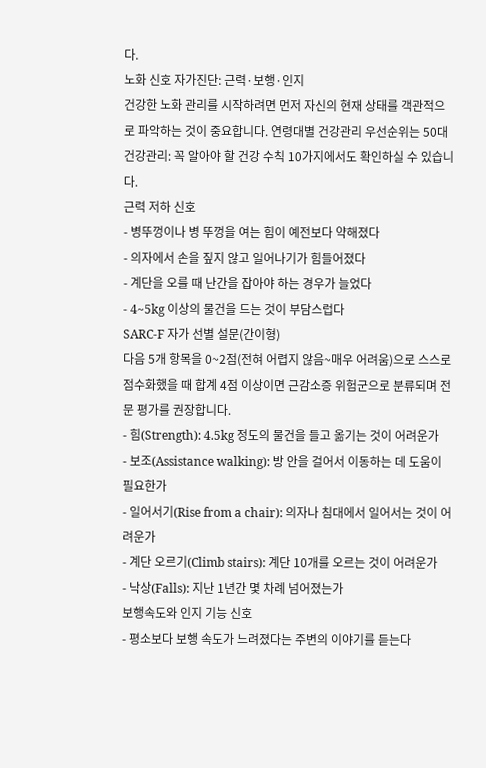다.
노화 신호 자가진단: 근력·보행·인지
건강한 노화 관리를 시작하려면 먼저 자신의 현재 상태를 객관적으로 파악하는 것이 중요합니다. 연령대별 건강관리 우선순위는 50대 건강관리: 꼭 알아야 할 건강 수칙 10가지에서도 확인하실 수 있습니다.
근력 저하 신호
- 병뚜껑이나 병 뚜껑을 여는 힘이 예전보다 약해졌다
- 의자에서 손을 짚지 않고 일어나기가 힘들어졌다
- 계단을 오를 때 난간을 잡아야 하는 경우가 늘었다
- 4~5kg 이상의 물건을 드는 것이 부담스럽다
SARC-F 자가 선별 설문(간이형)
다음 5개 항목을 0~2점(전혀 어렵지 않음~매우 어려움)으로 스스로 점수화했을 때 합계 4점 이상이면 근감소증 위험군으로 분류되며 전문 평가를 권장합니다.
- 힘(Strength): 4.5kg 정도의 물건을 들고 옮기는 것이 어려운가
- 보조(Assistance walking): 방 안을 걸어서 이동하는 데 도움이 필요한가
- 일어서기(Rise from a chair): 의자나 침대에서 일어서는 것이 어려운가
- 계단 오르기(Climb stairs): 계단 10개를 오르는 것이 어려운가
- 낙상(Falls): 지난 1년간 몇 차례 넘어졌는가
보행속도와 인지 기능 신호
- 평소보다 보행 속도가 느려졌다는 주변의 이야기를 듣는다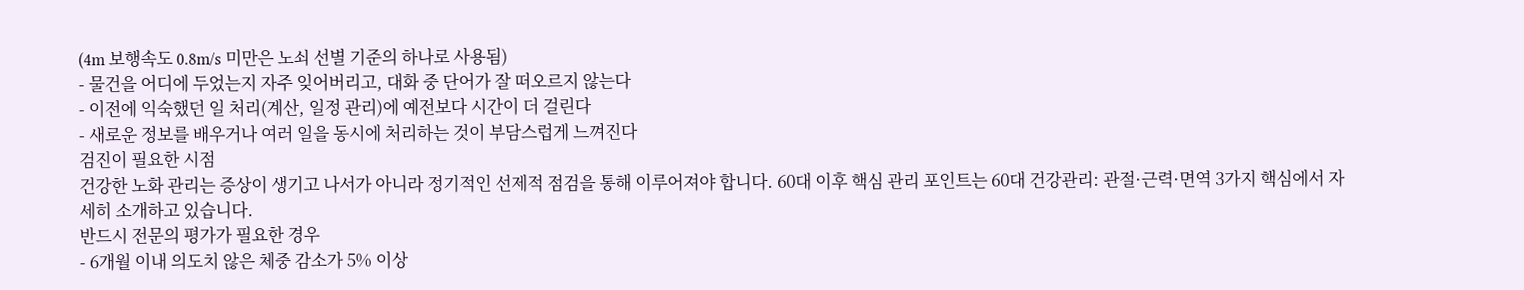(4m 보행속도 0.8m/s 미만은 노쇠 선별 기준의 하나로 사용됨)
- 물건을 어디에 두었는지 자주 잊어버리고, 대화 중 단어가 잘 떠오르지 않는다
- 이전에 익숙했던 일 처리(계산, 일정 관리)에 예전보다 시간이 더 걸린다
- 새로운 정보를 배우거나 여러 일을 동시에 처리하는 것이 부담스럽게 느껴진다
검진이 필요한 시점
건강한 노화 관리는 증상이 생기고 나서가 아니라 정기적인 선제적 점검을 통해 이루어져야 합니다. 60대 이후 핵심 관리 포인트는 60대 건강관리: 관절·근력·면역 3가지 핵심에서 자세히 소개하고 있습니다.
반드시 전문의 평가가 필요한 경우
- 6개월 이내 의도치 않은 체중 감소가 5% 이상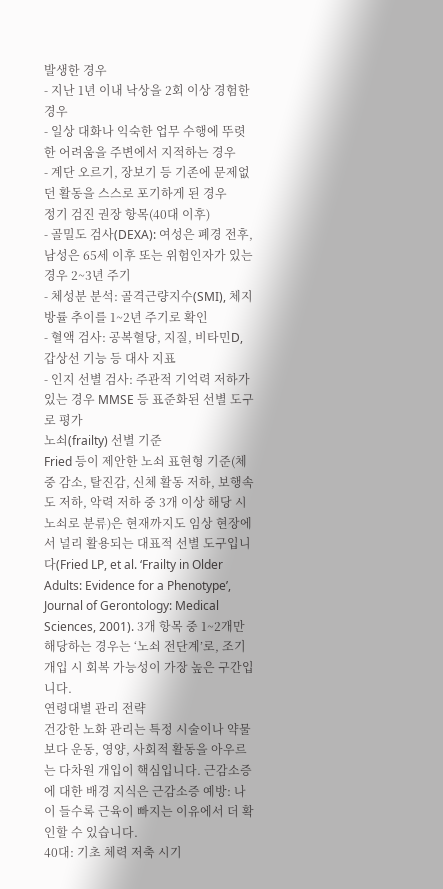발생한 경우
- 지난 1년 이내 낙상을 2회 이상 경험한 경우
- 일상 대화나 익숙한 업무 수행에 뚜렷한 어려움을 주변에서 지적하는 경우
- 계단 오르기, 장보기 등 기존에 문제없던 활동을 스스로 포기하게 된 경우
정기 검진 권장 항목(40대 이후)
- 골밀도 검사(DEXA): 여성은 폐경 전후, 남성은 65세 이후 또는 위험인자가 있는 경우 2~3년 주기
- 체성분 분석: 골격근량지수(SMI), 체지방률 추이를 1~2년 주기로 확인
- 혈액 검사: 공복혈당, 지질, 비타민D, 갑상선 기능 등 대사 지표
- 인지 선별 검사: 주관적 기억력 저하가 있는 경우 MMSE 등 표준화된 선별 도구로 평가
노쇠(frailty) 선별 기준
Fried 등이 제안한 노쇠 표현형 기준(체중 감소, 탈진감, 신체 활동 저하, 보행속도 저하, 악력 저하 중 3개 이상 해당 시 노쇠로 분류)은 현재까지도 임상 현장에서 널리 활용되는 대표적 선별 도구입니다(Fried LP, et al. ‘Frailty in Older Adults: Evidence for a Phenotype’, Journal of Gerontology: Medical Sciences, 2001). 3개 항목 중 1~2개만 해당하는 경우는 ‘노쇠 전단계’로, 조기 개입 시 회복 가능성이 가장 높은 구간입니다.
연령대별 관리 전략
건강한 노화 관리는 특정 시술이나 약물보다 운동, 영양, 사회적 활동을 아우르는 다차원 개입이 핵심입니다. 근감소증에 대한 배경 지식은 근감소증 예방: 나이 들수록 근육이 빠지는 이유에서 더 확인할 수 있습니다.
40대: 기초 체력 저축 시기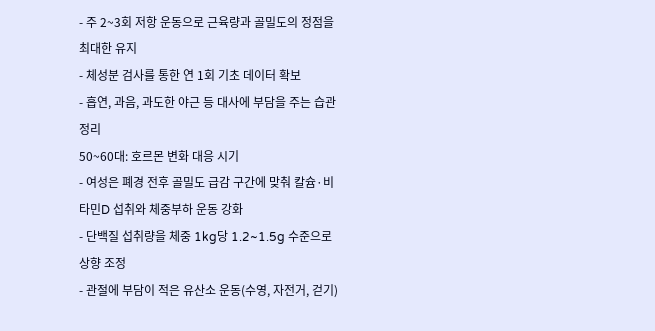- 주 2~3회 저항 운동으로 근육량과 골밀도의 정점을 최대한 유지
- 체성분 검사를 통한 연 1회 기초 데이터 확보
- 흡연, 과음, 과도한 야근 등 대사에 부담을 주는 습관 정리
50~60대: 호르몬 변화 대응 시기
- 여성은 폐경 전후 골밀도 급감 구간에 맞춰 칼슘·비타민D 섭취와 체중부하 운동 강화
- 단백질 섭취량을 체중 1kg당 1.2~1.5g 수준으로 상향 조정
- 관절에 부담이 적은 유산소 운동(수영, 자전거, 걷기)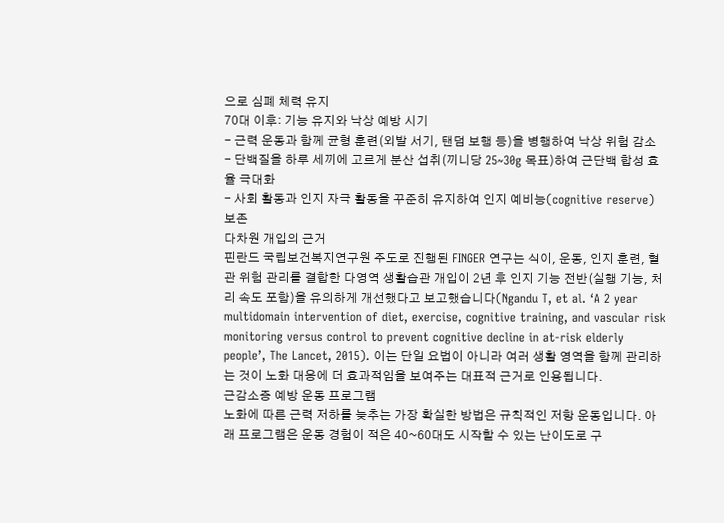으로 심폐 체력 유지
70대 이후: 기능 유지와 낙상 예방 시기
- 근력 운동과 함께 균형 훈련(외발 서기, 탠덤 보행 등)을 병행하여 낙상 위험 감소
- 단백질을 하루 세끼에 고르게 분산 섭취(끼니당 25~30g 목표)하여 근단백 합성 효율 극대화
- 사회 활동과 인지 자극 활동을 꾸준히 유지하여 인지 예비능(cognitive reserve) 보존
다차원 개입의 근거
핀란드 국립보건복지연구원 주도로 진행된 FINGER 연구는 식이, 운동, 인지 훈련, 혈관 위험 관리를 결합한 다영역 생활습관 개입이 2년 후 인지 기능 전반(실행 기능, 처리 속도 포함)을 유의하게 개선했다고 보고했습니다(Ngandu T, et al. ‘A 2 year multidomain intervention of diet, exercise, cognitive training, and vascular risk monitoring versus control to prevent cognitive decline in at-risk elderly people’, The Lancet, 2015). 이는 단일 요법이 아니라 여러 생활 영역을 함께 관리하는 것이 노화 대응에 더 효과적임을 보여주는 대표적 근거로 인용됩니다.
근감소증 예방 운동 프로그램
노화에 따른 근력 저하를 늦추는 가장 확실한 방법은 규칙적인 저항 운동입니다. 아래 프로그램은 운동 경험이 적은 40~60대도 시작할 수 있는 난이도로 구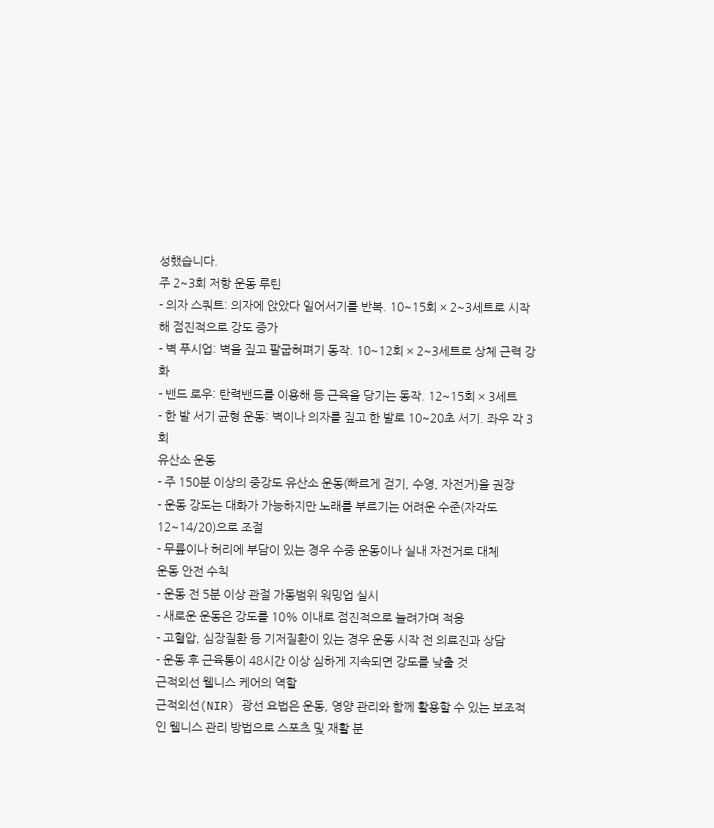성했습니다.
주 2~3회 저항 운동 루틴
- 의자 스쿼트: 의자에 앉았다 일어서기를 반복. 10~15회 × 2~3세트로 시작해 점진적으로 강도 증가
- 벽 푸시업: 벽을 짚고 팔굽혀펴기 동작. 10~12회 × 2~3세트로 상체 근력 강화
- 밴드 로우: 탄력밴드를 이용해 등 근육을 당기는 동작. 12~15회 × 3세트
- 한 발 서기 균형 운동: 벽이나 의자를 짚고 한 발로 10~20초 서기. 좌우 각 3회
유산소 운동
- 주 150분 이상의 중강도 유산소 운동(빠르게 걷기, 수영, 자전거)을 권장
- 운동 강도는 대화가 가능하지만 노래를 부르기는 어려운 수준(자각도 12~14/20)으로 조절
- 무릎이나 허리에 부담이 있는 경우 수중 운동이나 실내 자전거로 대체
운동 안전 수칙
- 운동 전 5분 이상 관절 가동범위 워밍업 실시
- 새로운 운동은 강도를 10% 이내로 점진적으로 늘려가며 적응
- 고혈압, 심장질환 등 기저질환이 있는 경우 운동 시작 전 의료진과 상담
- 운동 후 근육통이 48시간 이상 심하게 지속되면 강도를 낮출 것
근적외선 웰니스 케어의 역할
근적외선(NIR) 광선 요법은 운동, 영양 관리와 함께 활용할 수 있는 보조적인 웰니스 관리 방법으로 스포츠 및 재활 분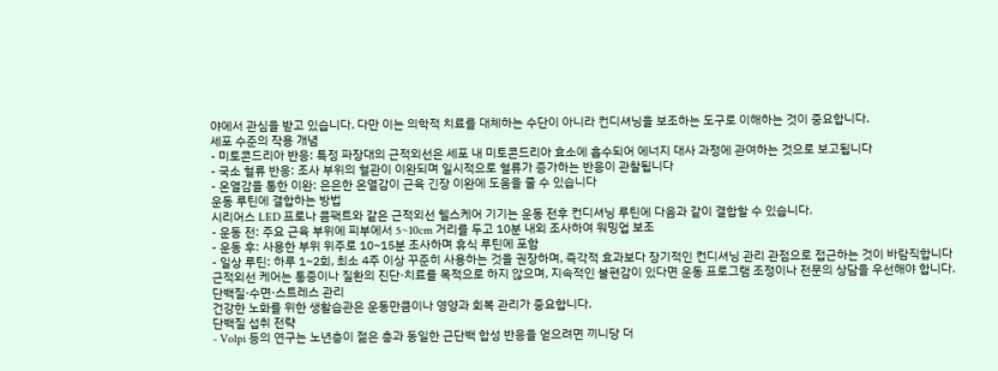야에서 관심을 받고 있습니다. 다만 이는 의학적 치료를 대체하는 수단이 아니라 컨디셔닝을 보조하는 도구로 이해하는 것이 중요합니다.
세포 수준의 작용 개념
- 미토콘드리아 반응: 특정 파장대의 근적외선은 세포 내 미토콘드리아 효소에 흡수되어 에너지 대사 과정에 관여하는 것으로 보고됩니다
- 국소 혈류 반응: 조사 부위의 혈관이 이완되며 일시적으로 혈류가 증가하는 반응이 관찰됩니다
- 온열감을 통한 이완: 은은한 온열감이 근육 긴장 이완에 도움을 줄 수 있습니다
운동 루틴에 결합하는 방법
시리어스 LED 프로나 콤팩트와 같은 근적외선 헬스케어 기기는 운동 전후 컨디셔닝 루틴에 다음과 같이 결합할 수 있습니다.
- 운동 전: 주요 근육 부위에 피부에서 5~10cm 거리를 두고 10분 내외 조사하여 워밍업 보조
- 운동 후: 사용한 부위 위주로 10~15분 조사하며 휴식 루틴에 포함
- 일상 루틴: 하루 1~2회, 최소 4주 이상 꾸준히 사용하는 것을 권장하며, 즉각적 효과보다 장기적인 컨디셔닝 관리 관점으로 접근하는 것이 바람직합니다
근적외선 케어는 통증이나 질환의 진단·치료를 목적으로 하지 않으며, 지속적인 불편감이 있다면 운동 프로그램 조정이나 전문의 상담을 우선해야 합니다.
단백질·수면·스트레스 관리
건강한 노화를 위한 생활습관은 운동만큼이나 영양과 회복 관리가 중요합니다.
단백질 섭취 전략
- Volpi 등의 연구는 노년층이 젊은 층과 동일한 근단백 합성 반응을 얻으려면 끼니당 더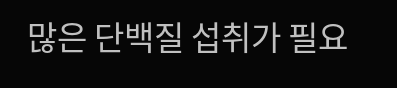많은 단백질 섭취가 필요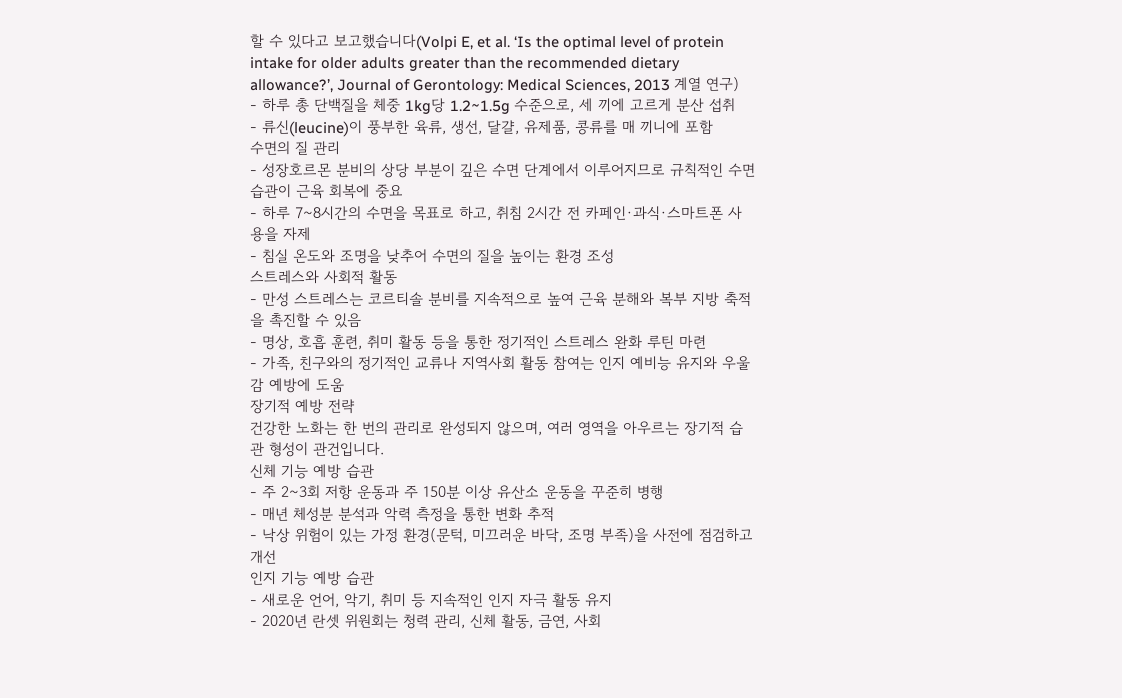할 수 있다고 보고했습니다(Volpi E, et al. ‘Is the optimal level of protein intake for older adults greater than the recommended dietary allowance?’, Journal of Gerontology: Medical Sciences, 2013 계열 연구)
- 하루 총 단백질을 체중 1kg당 1.2~1.5g 수준으로, 세 끼에 고르게 분산 섭취
- 류신(leucine)이 풍부한 육류, 생선, 달걀, 유제품, 콩류를 매 끼니에 포함
수면의 질 관리
- 성장호르몬 분비의 상당 부분이 깊은 수면 단계에서 이루어지므로 규칙적인 수면 습관이 근육 회복에 중요
- 하루 7~8시간의 수면을 목표로 하고, 취침 2시간 전 카페인·과식·스마트폰 사용을 자제
- 침실 온도와 조명을 낮추어 수면의 질을 높이는 환경 조성
스트레스와 사회적 활동
- 만성 스트레스는 코르티솔 분비를 지속적으로 높여 근육 분해와 복부 지방 축적을 촉진할 수 있음
- 명상, 호흡 훈련, 취미 활동 등을 통한 정기적인 스트레스 완화 루틴 마련
- 가족, 친구와의 정기적인 교류나 지역사회 활동 참여는 인지 예비능 유지와 우울감 예방에 도움
장기적 예방 전략
건강한 노화는 한 번의 관리로 완성되지 않으며, 여러 영역을 아우르는 장기적 습관 형성이 관건입니다.
신체 기능 예방 습관
- 주 2~3회 저항 운동과 주 150분 이상 유산소 운동을 꾸준히 병행
- 매년 체성분 분석과 악력 측정을 통한 변화 추적
- 낙상 위험이 있는 가정 환경(문턱, 미끄러운 바닥, 조명 부족)을 사전에 점검하고 개선
인지 기능 예방 습관
- 새로운 언어, 악기, 취미 등 지속적인 인지 자극 활동 유지
- 2020년 란셋 위원회는 청력 관리, 신체 활동, 금연, 사회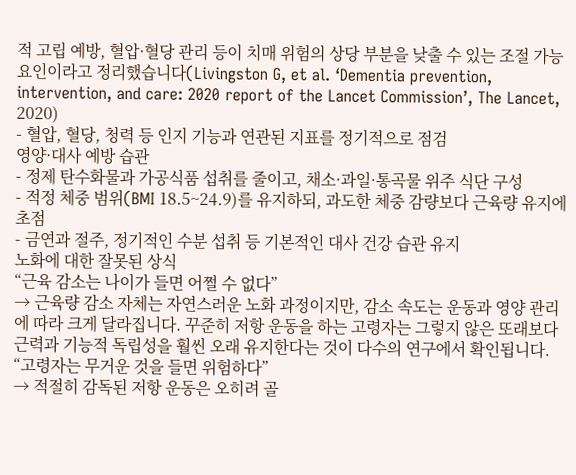적 고립 예방, 혈압·혈당 관리 등이 치매 위험의 상당 부분을 낮출 수 있는 조절 가능 요인이라고 정리했습니다(Livingston G, et al. ‘Dementia prevention, intervention, and care: 2020 report of the Lancet Commission’, The Lancet, 2020)
- 혈압, 혈당, 청력 등 인지 기능과 연관된 지표를 정기적으로 점검
영양·대사 예방 습관
- 정제 탄수화물과 가공식품 섭취를 줄이고, 채소·과일·통곡물 위주 식단 구성
- 적정 체중 범위(BMI 18.5~24.9)를 유지하되, 과도한 체중 감량보다 근육량 유지에 초점
- 금연과 절주, 정기적인 수분 섭취 등 기본적인 대사 건강 습관 유지
노화에 대한 잘못된 상식
“근육 감소는 나이가 들면 어쩔 수 없다”
→ 근육량 감소 자체는 자연스러운 노화 과정이지만, 감소 속도는 운동과 영양 관리에 따라 크게 달라집니다. 꾸준히 저항 운동을 하는 고령자는 그렇지 않은 또래보다 근력과 기능적 독립성을 훨씬 오래 유지한다는 것이 다수의 연구에서 확인됩니다.
“고령자는 무거운 것을 들면 위험하다”
→ 적절히 감독된 저항 운동은 오히려 골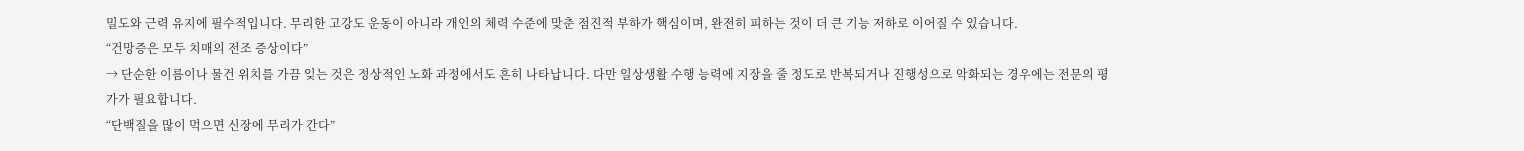밀도와 근력 유지에 필수적입니다. 무리한 고강도 운동이 아니라 개인의 체력 수준에 맞춘 점진적 부하가 핵심이며, 완전히 피하는 것이 더 큰 기능 저하로 이어질 수 있습니다.
“건망증은 모두 치매의 전조 증상이다”
→ 단순한 이름이나 물건 위치를 가끔 잊는 것은 정상적인 노화 과정에서도 흔히 나타납니다. 다만 일상생활 수행 능력에 지장을 줄 정도로 반복되거나 진행성으로 악화되는 경우에는 전문의 평가가 필요합니다.
“단백질을 많이 먹으면 신장에 무리가 간다”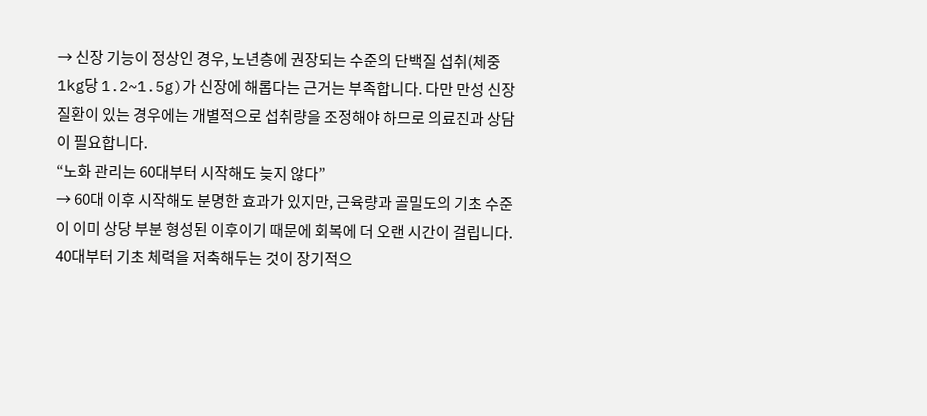→ 신장 기능이 정상인 경우, 노년층에 권장되는 수준의 단백질 섭취(체중 1kg당 1.2~1.5g)가 신장에 해롭다는 근거는 부족합니다. 다만 만성 신장질환이 있는 경우에는 개별적으로 섭취량을 조정해야 하므로 의료진과 상담이 필요합니다.
“노화 관리는 60대부터 시작해도 늦지 않다”
→ 60대 이후 시작해도 분명한 효과가 있지만, 근육량과 골밀도의 기초 수준이 이미 상당 부분 형성된 이후이기 때문에 회복에 더 오랜 시간이 걸립니다. 40대부터 기초 체력을 저축해두는 것이 장기적으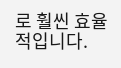로 훨씬 효율적입니다.